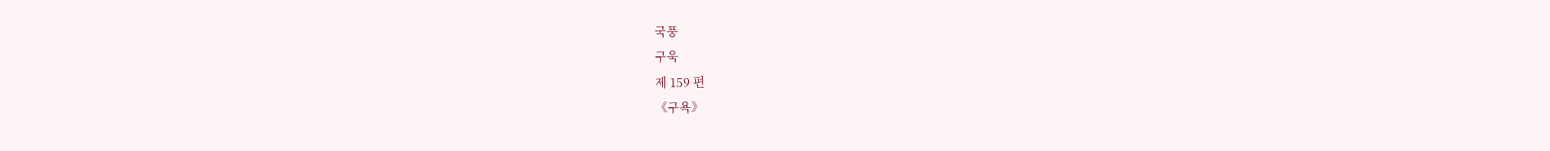국풍
구욱
제 159 편
《구욕》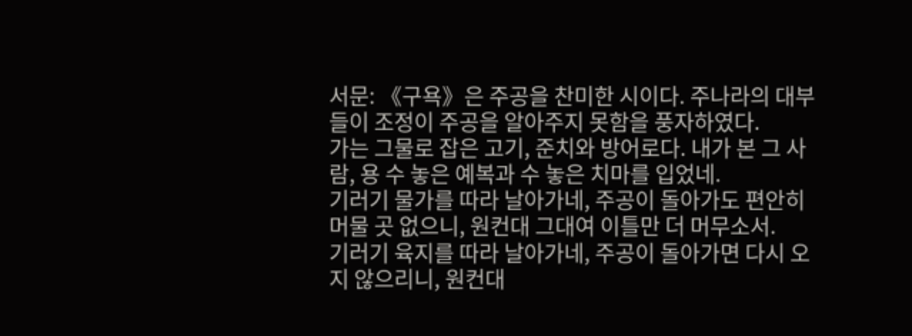서문: 《구욕》은 주공을 찬미한 시이다. 주나라의 대부들이 조정이 주공을 알아주지 못함을 풍자하였다.
가는 그물로 잡은 고기, 준치와 방어로다. 내가 본 그 사람, 용 수 놓은 예복과 수 놓은 치마를 입었네.
기러기 물가를 따라 날아가네, 주공이 돌아가도 편안히 머물 곳 없으니, 원컨대 그대여 이틀만 더 머무소서.
기러기 육지를 따라 날아가네, 주공이 돌아가면 다시 오지 않으리니, 원컨대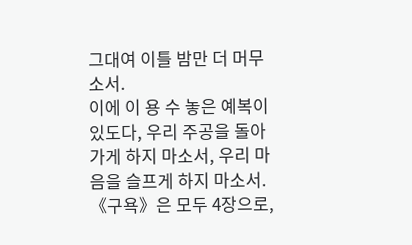그대여 이틀 밤만 더 머무소서.
이에 이 용 수 놓은 예복이 있도다, 우리 주공을 돌아가게 하지 마소서, 우리 마음을 슬프게 하지 마소서.
《구욕》은 모두 4장으로,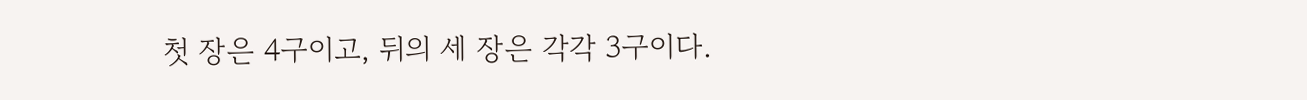첫 장은 4구이고, 뒤의 세 장은 각각 3구이다.